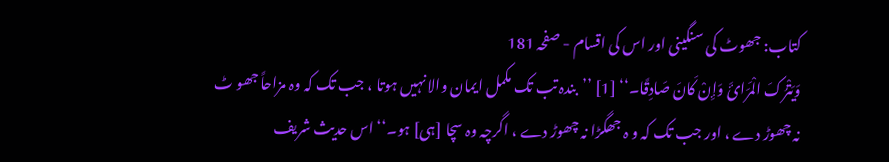کتاب: جھوٹ کی سنگینی اور اس کی اقسام - صفحہ 181
وَیَتْرُکَ الْمَرَائَ وَإِنْ کَانَ صَادِقًا۔‘‘ [1] ’’بندہ تب تک مکمل ایمان والا نہیں ہوتا ، جب تک کہ وہ مزاحاً جھو ٹ نہ چھوڑ دے ، اور جب تک کہ و ہ جھگڑا نہ چھوڑ دے ، اگرچہ وہ سچا [ہی] ہو۔‘‘ اس حدیث شریف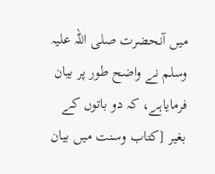میں آنحضرت صلی اللہ علیہ وسلم نے واضح طور پر بیان فرمایاہے، کہ دو باتوں کے بغیر [کتاب وسنت میں بیان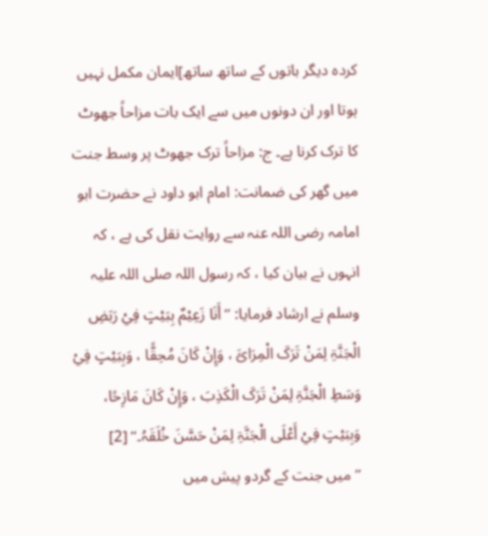کردہ دیگر باتوں کے ساتھ ساتھ]ایمان مکمل نہیں ہوتا اور ان دونوں میں سے ایک بات مزاحاً جھوٹ کا ترک کرنا ہے۔ ج: مزاحاً ترک جھوٹ پر وسط جنت میں گھر کی ضمانت: امام ابو داود نے حضرت ابو امامہ رضی اللہ عنہ سے روایت نقل کی ہے ، کہ انہوں نے بیان کیا ، کہ رسول اللہ صلی اللہ علیہ وسلم نے ارشاد فرمایا: ’’ أَنَا زَعِیْمٌ بِبَیْتٍ فِيْ رَبَضِ الْجَنَّۃِ لِمَنْ تَرَکَ الْمِرَائَ ، وَإِنْ کَانَ مُحِقًّا ، وَبِبَیْتٍ فِيْ وَسَطِ الْجَنَّۃِ لِمَنْ تَرَکَ الْکَذِبَ ، وَإِنْ کَانَ مَازِحًا، وَبِبَیْتٍ فِيْ أَعْلَی الْجَنَّۃِ لِمَنْ حَسَّنَ خُلَقَہُ۔‘‘ [2] ’’میں جنت کے گردو پیش میں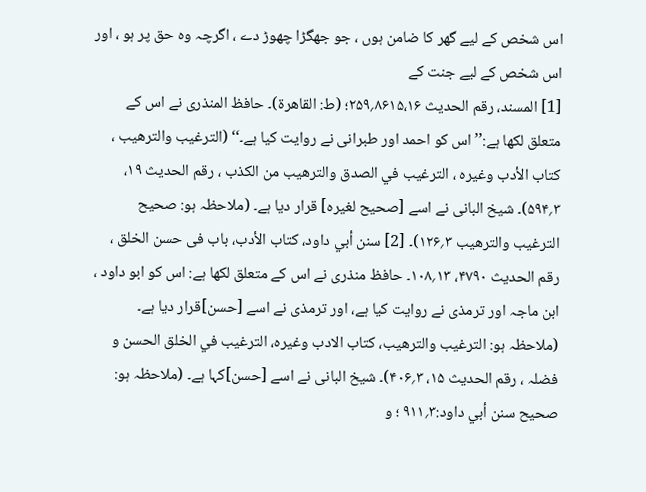اس شخص کے لیے گھر کا ضامن ہوں ، جو جھگڑا چھوڑ دے ، اگرچہ وہ حق پر ہو ، اور اس شخص کے لیے جنت کے
[1] المسند، رقم الحدیث ۸۶۱۵،۱۶؍۲۵۹؛ (ط: القاھرۃ)۔ حافظ المنذری نے اس کے متعلق لکھا ہے:’’اس کو احمد اور طبرانی نے روایت کیا ہے۔‘‘ (الترغیب والترھیب ، کتاب الأدب وغیرہ ، الترغیب في الصدق والترھیب من الکذب ، رقم الحدیث ۱۹، ۳؍۵۹۴)۔ شیخ البانی نے اسے [صحیح لغیرہ] قرار دیا ہے۔ (ملاحظہ ہو: صحیح الترغیب والترھیب ۳؍۱۲۶)۔ [2] سنن أبي داود، کتاب الأدب، باب فی حسن الخلق ، رقم الحدیث ۴۷۹۰، ۱۳؍۱۰۸۔ حافظ منذری نے اس کے متعلق لکھا ہے: اس کو ابو داود ، ابن ماجہ اور ترمذی نے روایت کیا ہے، اور ترمذی نے اسے [حسن]قرار دیا ہے۔ (ملاحظہ ہو: الترغیب والترھیب، کتاب الادب وغیرہ، الترغیب في الخلق الحسن و فضلہ ، رقم الحدیث ۱۵، ۳؍۴۰۶)۔ شیخ البانی نے اسے [حسن]کہا ہے۔ (ملاحظہ ہو: صحیح سنن أبي داود:۳؍۹۱۱ ؛ و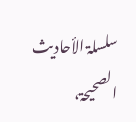سلسلۃ الأحادیث الصحیحۃ،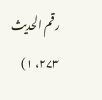رقم الحدیث ۲۷۳، ۱)